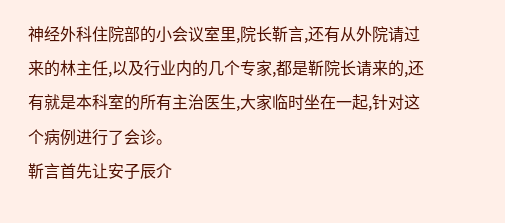神经外科住院部的小会议室里,院长靳言,还有从外院请过来的林主任,以及行业内的几个专家,都是靳院长请来的,还有就是本科室的所有主治医生,大家临时坐在一起,针对这个病例进行了会诊。
靳言首先让安子辰介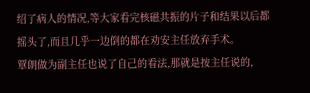绍了病人的情况,等大家看完核磁共振的片子和结果以后都摇头了,而且几乎一边倒的都在劝安主任放弃手术。
覃朗做为副主任也说了自己的看法,那就是按主任说的,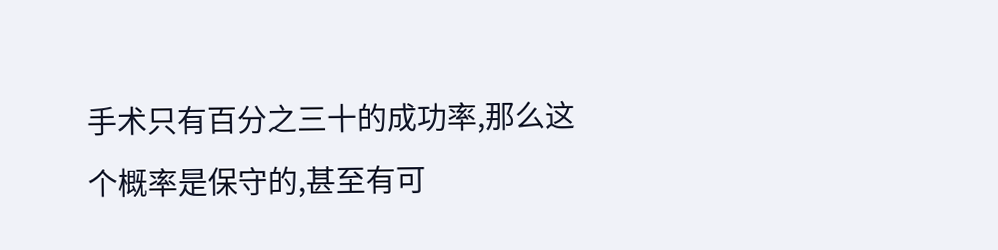手术只有百分之三十的成功率,那么这个概率是保守的,甚至有可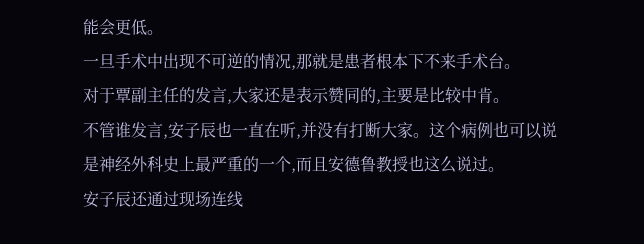能会更低。
一旦手术中出现不可逆的情况,那就是患者根本下不来手术台。
对于覃副主任的发言,大家还是表示赞同的,主要是比较中肯。
不管谁发言,安子辰也一直在听,并没有打断大家。这个病例也可以说是神经外科史上最严重的一个,而且安德鲁教授也这么说过。
安子辰还通过现场连线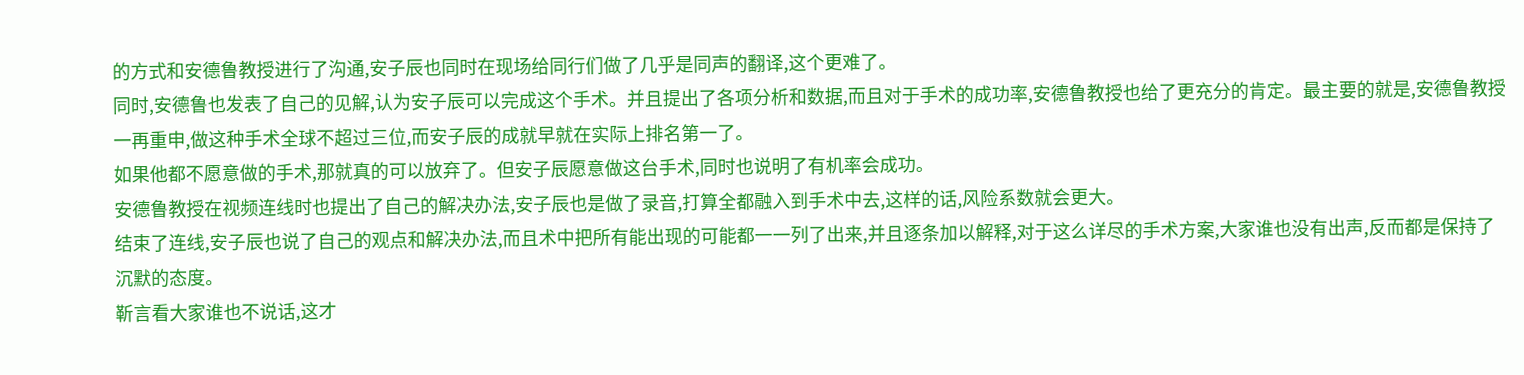的方式和安德鲁教授进行了沟通,安子辰也同时在现场给同行们做了几乎是同声的翻译,这个更难了。
同时,安德鲁也发表了自己的见解,认为安子辰可以完成这个手术。并且提出了各项分析和数据,而且对于手术的成功率,安德鲁教授也给了更充分的肯定。最主要的就是,安德鲁教授一再重申,做这种手术全球不超过三位,而安子辰的成就早就在实际上排名第一了。
如果他都不愿意做的手术,那就真的可以放弃了。但安子辰愿意做这台手术,同时也说明了有机率会成功。
安德鲁教授在视频连线时也提出了自己的解决办法,安子辰也是做了录音,打算全都融入到手术中去,这样的话,风险系数就会更大。
结束了连线,安子辰也说了自己的观点和解决办法,而且术中把所有能出现的可能都一一列了出来,并且逐条加以解释,对于这么详尽的手术方案,大家谁也没有出声,反而都是保持了沉默的态度。
靳言看大家谁也不说话,这才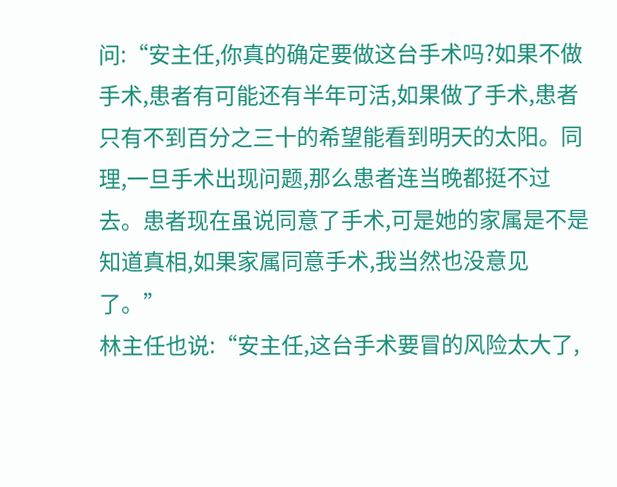问:“安主任,你真的确定要做这台手术吗?如果不做手术,患者有可能还有半年可活,如果做了手术,患者只有不到百分之三十的希望能看到明天的太阳。同理,一旦手术出现问题,那么患者连当晚都挺不过去。患者现在虽说同意了手术,可是她的家属是不是知道真相,如果家属同意手术,我当然也没意见了。”
林主任也说:“安主任,这台手术要冒的风险太大了,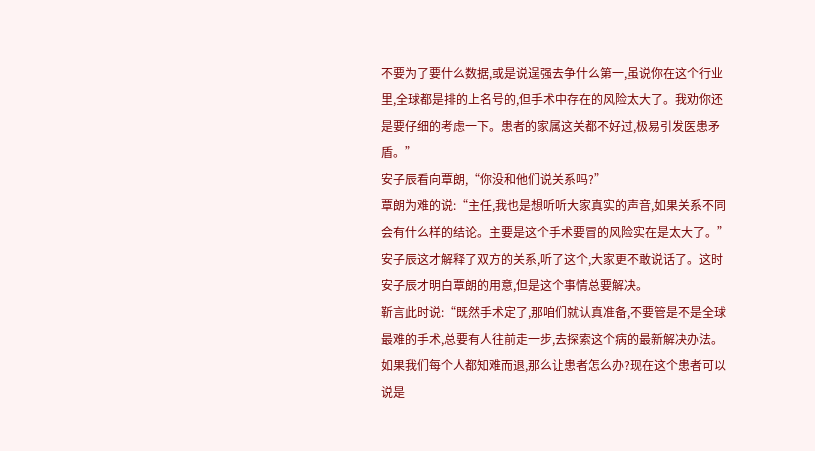不要为了要什么数据,或是说逞强去争什么第一,虽说你在这个行业里,全球都是排的上名号的,但手术中存在的风险太大了。我劝你还是要仔细的考虑一下。患者的家属这关都不好过,极易引发医患矛盾。”
安子辰看向覃朗,“你没和他们说关系吗?”
覃朗为难的说:“主任,我也是想听听大家真实的声音,如果关系不同会有什么样的结论。主要是这个手术要冒的风险实在是太大了。”
安子辰这才解释了双方的关系,听了这个,大家更不敢说话了。这时安子辰才明白覃朗的用意,但是这个事情总要解决。
靳言此时说:“既然手术定了,那咱们就认真准备,不要管是不是全球最难的手术,总要有人往前走一步,去探索这个病的最新解决办法。如果我们每个人都知难而退,那么让患者怎么办?现在这个患者可以说是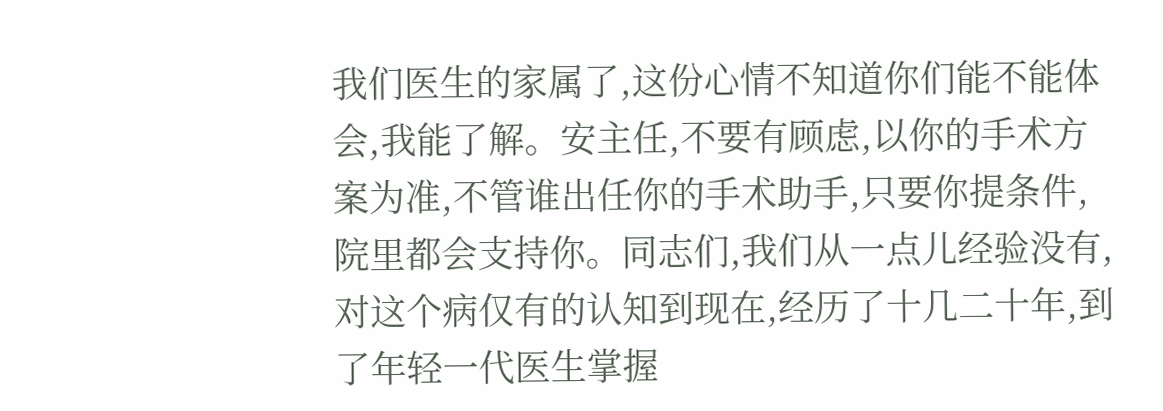我们医生的家属了,这份心情不知道你们能不能体会,我能了解。安主任,不要有顾虑,以你的手术方案为准,不管谁出任你的手术助手,只要你提条件,院里都会支持你。同志们,我们从一点儿经验没有,对这个病仅有的认知到现在,经历了十几二十年,到了年轻一代医生掌握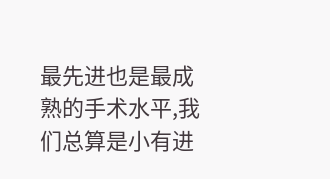最先进也是最成熟的手术水平,我们总算是小有进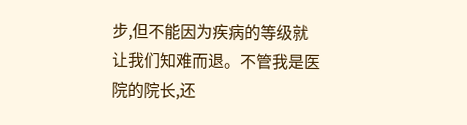步,但不能因为疾病的等级就让我们知难而退。不管我是医院的院长,还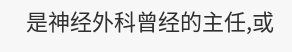是神经外科曾经的主任,或